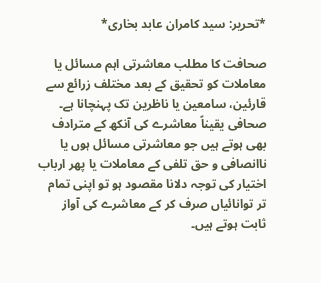*تحریر: سید کامران عابد بخاری*

صحافت کا مطلب معاشرتی اہم مسائل یا معاملات کو تحقیق کے بعد مختلف زرائع سے قارئین، سامعین یا ناظرین تک پہنچانا ہے۔ صحافی یقیناً معاشرے کی آنکھ کے مترادف بھی ہوتے ہیں جو معاشرتی مسائل ہوں یا ناانصافی و حق تلفی کے معاملات یا پھر ارباب اختیار کی توجہ دلانا مقصود ہو تو اپنی تمام تر توانائیاں صرف کر کے معاشرے کی آواز ثابت ہوتے ہیں۔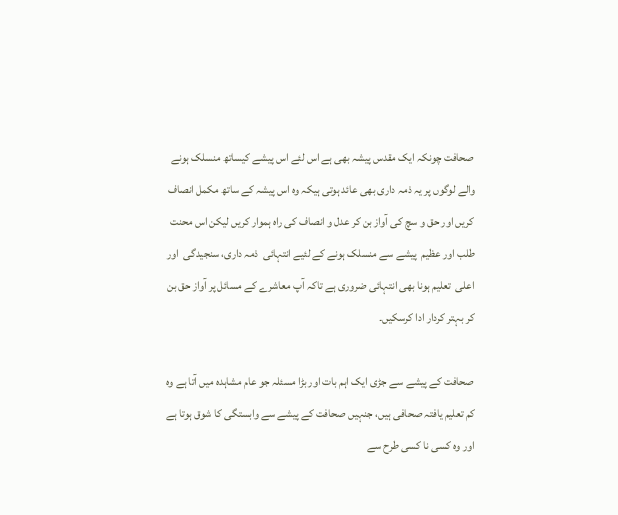صحافت چونکہ ایک مقدس پیشہ بھی ہے اس لئے اس پیشے کیساتھ منسلک ہونے والے لوگوں پر یہ ذمہ داری بھی عائد ہوتی ہیکہ وہ اس پیشہ کے ساتھ مکمل انصاف کریں اور حق و سچ کی آواز بن کر عدل و انصاف کی راہ ہموار کریں لیکن اس محنت طلب اور عظیم  پیشے سے منسلک ہونے کے لئیے انتہائی  ذمہ داری، سنجیدگی  اور اعلی  تعلیم ہونا بھی انتہائی ضروری ہے تاکہ آپ معاشرے کے مسائل پر آواز حق بن کر بہتر کردار ادا کرسکیں۔

صحافت کے پیشے سے جڑی ایک اہم بات اور بڑا مسئلہ جو عام مشاہدہ میں آتا ہے وہ کم تعلیم یافتہ صحافی ہیں، جنہیں صحافت کے پیشے سے وابستگی کا شوق ہوتا ہے اور وہ کسی نا کسی طرح سے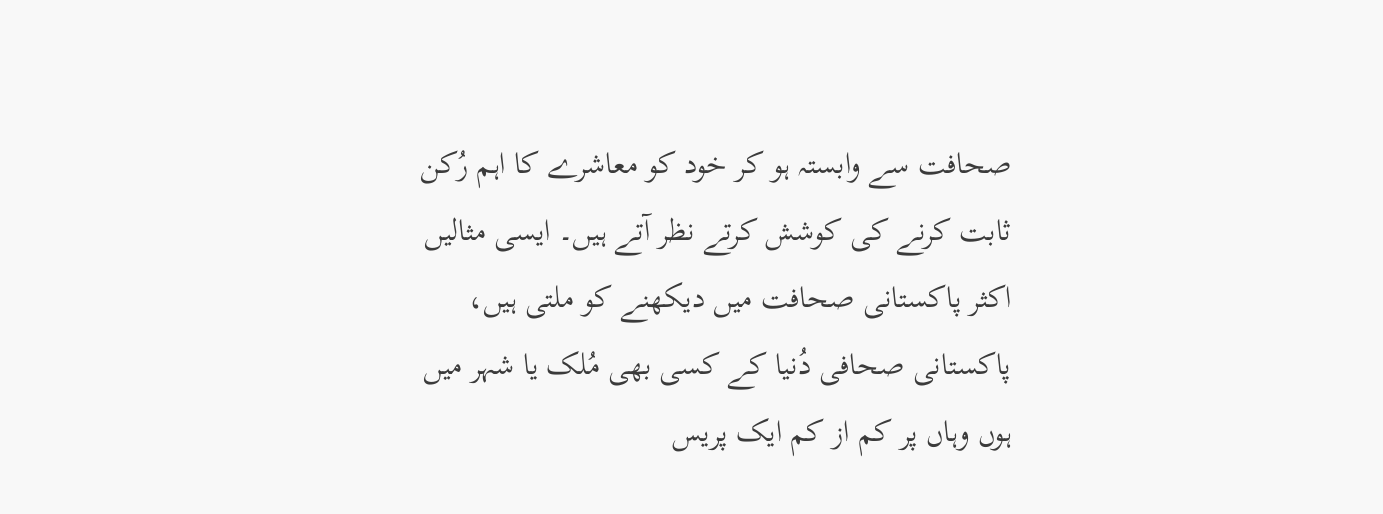صحافت سے وابستہ ہو کر خود کو معاشرے کا اہم رُکن ثابت کرنے کی کوشش کرتے نظر آتے ہیں۔ ایسی مثالیں اکثر پاکستانی صحافت میں دیکھنے کو ملتی ہیں، پاکستانی صحافی دُنیا کے کسی بھی مُلک یا شہر میں ہوں وہاں پر کم از کم ایک پریس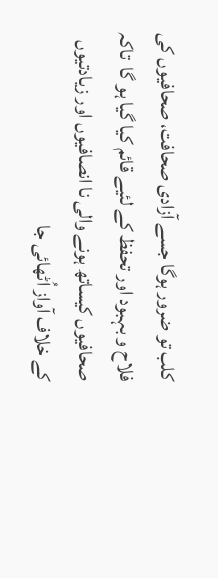کلب تو ضرور ہوگا جسے آزادی صحافت، صحافیوں کی فلاح و بہبود اور تحفظ کے لئیے قائم کیا گیا ہو گا  تاکہ صحافیوں کیساتھ ہونے والی نا انصافیوں اور زیادتیوں کے خلاف آواز اُٹھائی جا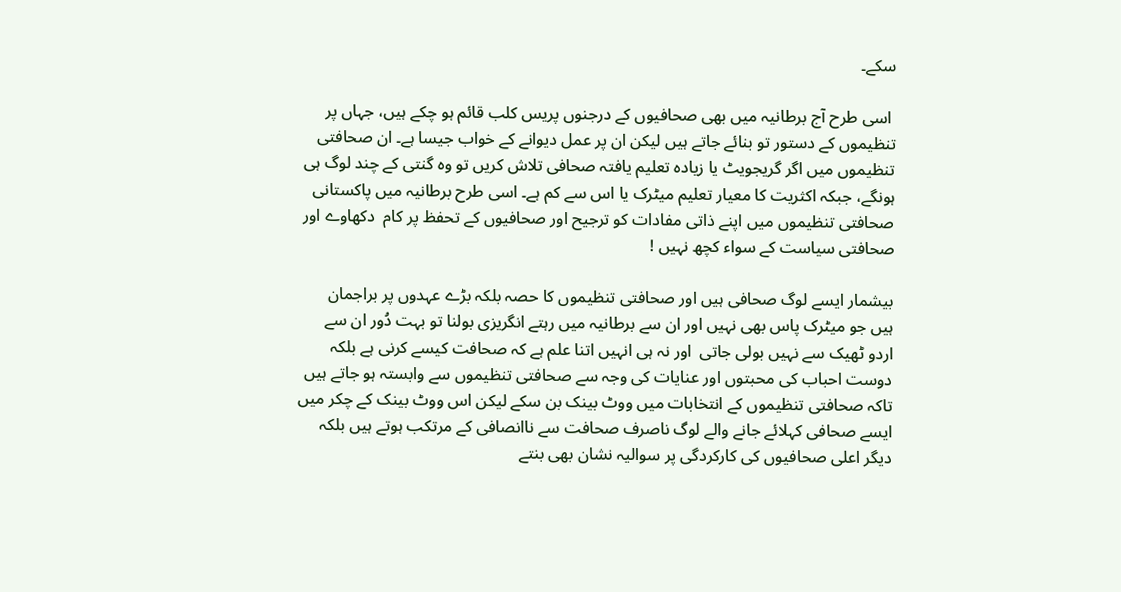سکے۔

 اسی طرح آج برطانیہ میں بھی صحافیوں کے درجنوں پریس کلب قائم ہو چکے ہیں، جہاں پر تنظیموں کے دستور تو بنائے جاتے ہیں لیکن ان پر عمل دیوانے کے خواب جیسا ہے۔ ان صحافتی تنظیموں میں اگر گریجویٹ یا زیادہ تعلیم یافتہ صحافی تلاش کریں تو وہ گنتی کے چند لوگ ہی ہونگے، جبکہ اکثریت کا معیار تعلیم میٹرک یا اس سے کم ہے۔ اسی طرح برطانیہ میں پاکستانی صحافتی تنظیموں میں اپنے ذاتی مفادات کو ترجیح اور صحافیوں کے تحفظ پر کام  دکھاوے اور صحافتی سیاست کے سواء کچھ نہیں !

بیشمار ایسے لوگ صحافی ہیں اور صحافتی تنظیموں کا حصہ بلکہ بڑے عہدوں پر براجمان  ہیں جو میٹرک پاس بھی نہیں اور ان سے برطانیہ میں رہتے انگریزی بولنا تو بہت دُور ان سے اردو ٹھیک سے نہیں بولی جاتی  اور نہ ہی انہیں اتنا علم ہے کہ صحافت کیسے کرنی ہے بلکہ دوست احباب کی محبتوں اور عنایات کی وجہ سے صحافتی تنظیموں سے وابستہ ہو جاتے ہیں تاکہ صحافتی تنظیموں کے انتخابات میں ووٹ بینک بن سکے لیکن اس ووٹ بینک کے چکر میں ایسے صحافی کہلائے جانے والے لوگ ناصرف صحافت سے ناانصافی کے مرتکب ہوتے ہیں بلکہ دیگر اعلی صحافیوں کی کارکردگی پر سوالیہ نشان بھی بنتے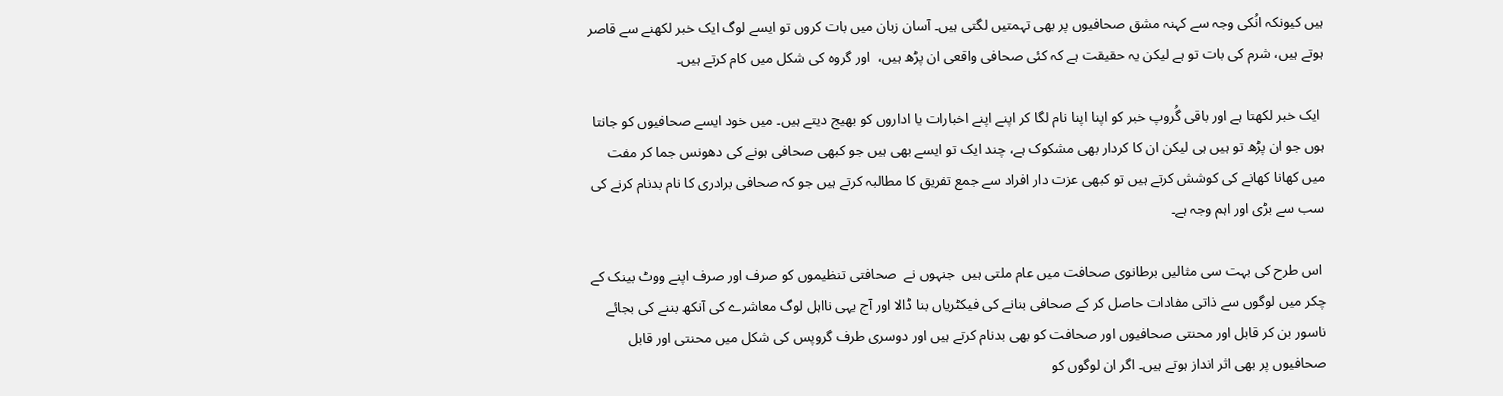ہیں کیونکہ انُکی وجہ سے کہنہ مشق صحافیوں پر بھی تہمتیں لگتی ہیں۔ آسان زبان میں بات کروں تو ایسے لوگ ایک خبر لکھنے سے قاصر ہوتے ہیں، شرم کی بات تو ہے لیکن یہ حقیقت ہے کہ کئی صحافی واقعی ان پڑھ ہیں،  اور گروہ کی شکل میں کام کرتے ہیں۔

 ایک خبر لکھتا ہے اور باقی گُروپ خبر کو اپنا اپنا نام لگا کر اپنے اپنے اخبارات یا اداروں کو بھیج دیتے ہیں۔ میں خود ایسے صحافیوں کو جانتا ہوں جو ان پڑھ تو ہیں ہی لیکن ان کا کردار بھی مشکوک ہے، چند ایک تو ایسے بھی ہیں جو کبھی صحافی ہونے کی دھونس جما کر مفت میں کھانا کھانے کی کوشش کرتے ہیں تو کبھی عزت دار افراد سے جمع تفریق کا مطالبہ کرتے ہیں جو کہ صحافی برادری کا نام بدنام کرنے کی سب سے بڑی اور اہم وجہ ہے۔

 اس طرح کی بہت سی مثالیں برطانوی صحافت میں عام ملتی ہیں  جنہوں نے  صحافتی تنظیموں کو صرف اور صرف اپنے ووٹ بینک کے چکر میں لوگوں سے ذاتی مفادات حاصل کر کے صحافی بنانے کی فیکٹریاں بنا ڈالا اور آج یہی نااہل لوگ معاشرے کی آنکھ بننے کی بجائے ناسور بن کر قابل اور محنتی صحافیوں اور صحافت کو بھی بدنام کرتے ہیں اور دوسری طرف گروپس کی شکل میں محنتی اور قابل صحافیوں پر بھی اثر انداز ہوتے ہیں۔ اگر ان لوگوں کو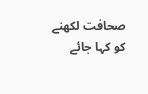صحافت لکھنے کو کہا جائے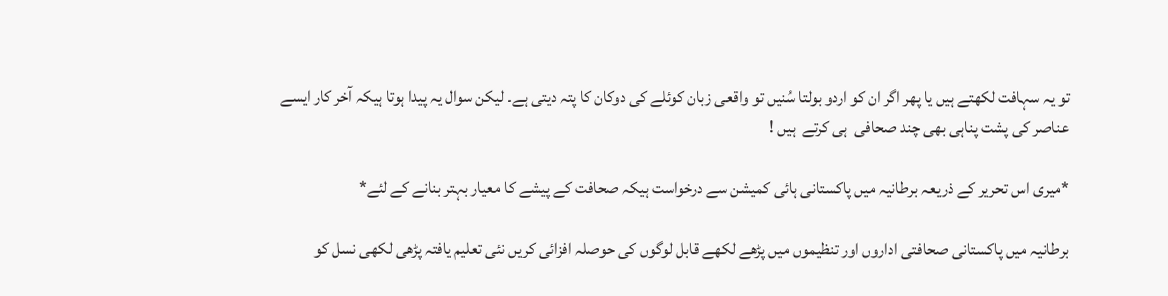تو یہ سہافت لکھتے ہیں یا پھر اگر ان کو اردو بولتا سُنیں تو واقعی زبان کوئلے کی دوکان کا پتہ دیتی ہے۔ لیکن سوال یہ پیدا ہوتا ہیکہ آخر کار ایسے عناصر کی پشت پناہی بھی چند صحافی  ہی کرتے  ہیں !

*میری اس تحریر کے ذریعہ برطانیہ میں پاکستانی ہائی کمیشن سے درخواست ہیکہ صحافت کے پیشے کا معیار بہتر بنانے کے لئے*

برطانیہ میں پاکستانی صحافتی اداروں اور تنظیموں میں پڑھے لکھے قابل لوگوں کی حوصلہ افزائی کریں نئی تعلیم یافتہ پڑھی لکھی نسل کو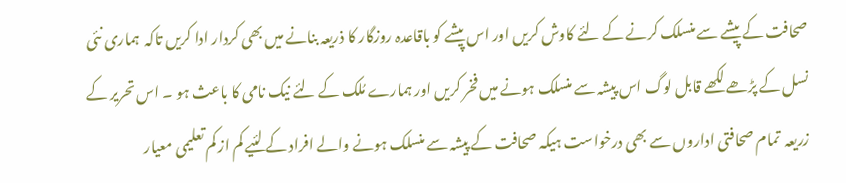صحافت کے پیشے سے منسلک کرنے کے لئے کاوش کریں اور اس پیشے کو باقاعدہ روزگار کا ذریعہ بنانے میں بھی کردار ادا کریں تاکہ  ہماری نئی نسل کے پڑھے لکھے قابل لوگ اس پیشہ سے منسلک ہونے میں فخر کریں اور ہمارے مُلک کے لئے نیک نامی کا باعث ہو ۔ اس تحریر کے زریعہ  تمام صحافتی اداروں سے بھی درخواست ہیکہ صحافت کے پیشہ سے منسلک ہونے والے افراد کے لئیے کم از کم تعلیمی معیار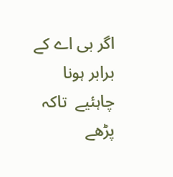اگر بی اے کے برابر ہونا چاہئیے  تاکہ پڑھے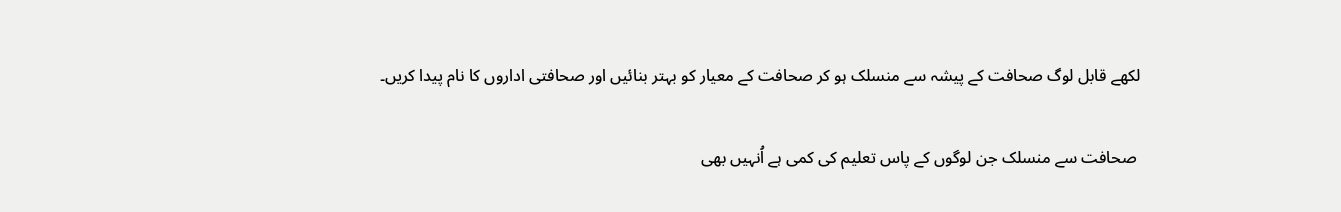لکھے قابل لوگ صحافت کے پیشہ سے منسلک ہو کر صحافت کے معیار کو بہتر بنائیں اور صحافتی اداروں کا نام پیدا کریں۔

 صحافت سے منسلک جن لوگوں کے پاس تعلیم کی کمی ہے اُنہیں بھی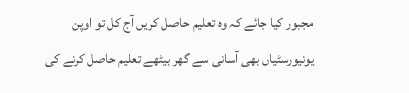مجبور کیا جائے کہ وہ تعلیم حاصل کریں آج کل تو اوپن یونیورسٹیاں بھی آسانی سے گھر بیٹھے تعلیم حاصل کرنے کی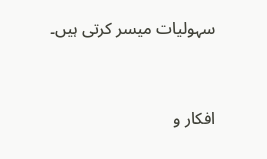سہولیات میسر کرتی ہیں۔


افکار و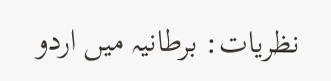نظریات: برطانیہ میں اردو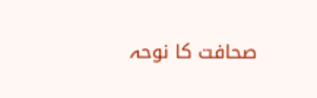صحافت کا نوحہ